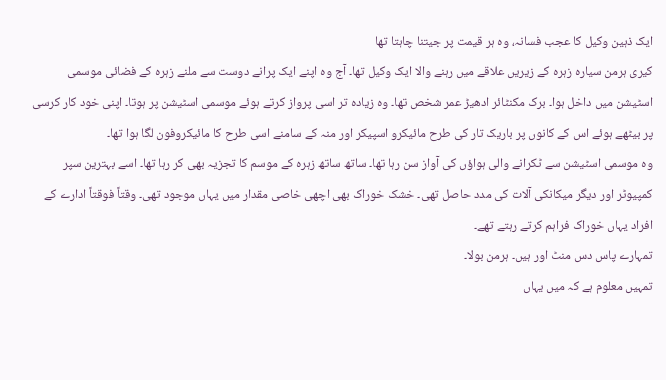ایک ذہین وکیل کا عجب فسانہ، وہ ہر قیمت پر جیتنا چاہتا تھا
کیری ہرمن سیارہ زہرہ کے زیریں علاقے میں رہنے والا ایک وکیل تھا۔ آج وہ اپنے ایک پرانے دوست سے ملنے زہرہ کے فضائی موسمی اسٹیشن میں داخل ہوا۔ برک مکنٹائر ادھیڑ عمر شخص تھا۔ وہ زیادہ تر اسی پرواز کرتے ہوئے موسمی اسٹیشن پر ہوتا۔ اپنی خود کار کرسی پر بیٹھے ہوئے اس کے کانوں پر باریک تار کی طرح مائیکرو اسپیکر اور منہ کے سامنے اسی طرح کا مائیکروفون لگا ہوا تھا۔
وہ موسمی اسٹیشن سے ٹکرانے والی ہواؤں کی آواز سن رہا تھا۔ ساتھ ساتھ زہرہ کے موسم کا تجزیہ بھی کر رہا تھا۔ اسے بہترین سپر کمپیوٹر اور دیگر میکانکی آلات کی مدد حاصل تھی۔ خشک خوراک بھی اچھی خاصی مقدار میں یہاں موجود تھی۔ وقتاً فوقتاً ادارے کے افراد یہاں خوراک فراہم کرتے رہتے تھے۔
تمہارے پاس دس منٹ اور ہیں۔ ہرمن بولا۔
تمہیں معلوم ہے کہ میں یہاں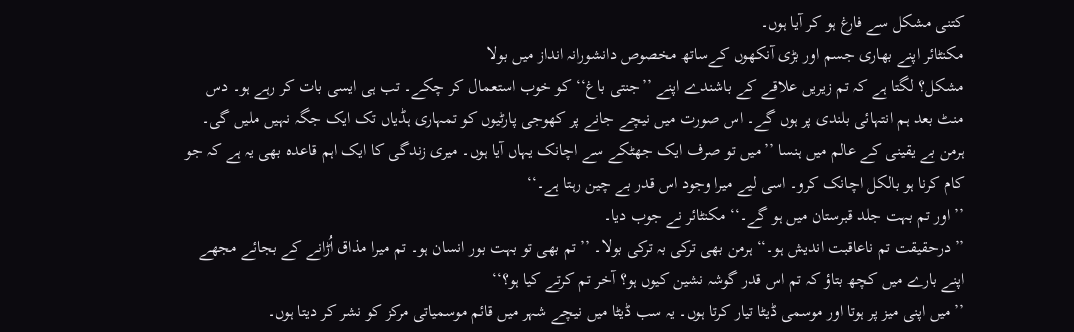کتنی مشکل سے فارغ ہو کر آیا ہوں۔
مکنٹائر اپنے بھاری جسم اور بڑی آنکھوں کےساتھ مخصوص دانشورانہ انداز میں بولا
مشکل؟ لگتا ہے کہ تم زیریں علاقے کے باشندے اپنے ’’جنتی باغ‘‘ کو خوب استعمال کر چکے۔ تب ہی ایسی بات کر رہے ہو۔ دس منٹ بعد ہم انتہائی بلندی پر ہوں گے۔ اس صورت میں نیچے جانے پر کھوجی پارٹیوں کو تمہاری ہڈیاں تک ایک جگہ نہیں ملیں گی۔
ہرمن بے یقینی کے عالم میں ہنسا ’’میں تو صرف ایک جھٹکے سے اچانک یہاں آیا ہوں۔ میری زندگی کا ایک اہم قاعدہ بھی یہ ہے کہ جو کام کرنا ہو بالکل اچانک کرو۔ اسی لیے میرا وجود اس قدر بے چین رہتا ہے۔‘‘
’’اور تم بہت جلد قبرستان میں ہو گے۔‘‘ مکنٹائر نے جوب دیا۔
’’درحقیقت تم ناعاقبت اندیش ہو۔‘‘ ہرمن بھی ترکی بہ ترکی بولا۔ ’’تم بھی تو بہت بور انسان ہو۔ تم میرا مذاق اُڑانے کے بجائے مجھے اپنے بارے میں کچھ بتاؤ کہ تم اس قدر گوشہ نشین کیوں ہو؟ آخر تم کرتے کیا ہو؟‘‘
’’میں اپنی میز پر ہوتا اور موسمی ڈیٹا تیار کرتا ہوں۔ یہ سب ڈیٹا میں نیچے شہر میں قائم موسمیاتی مرکز کو نشر کر دیتا ہوں۔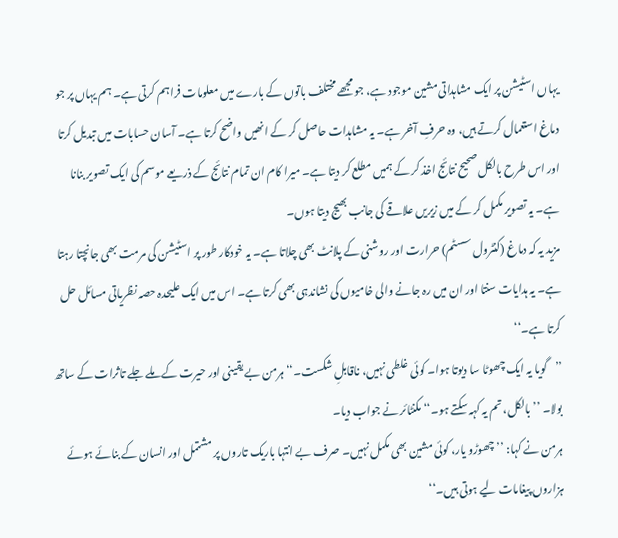یہاں اسٹیشن پر ایک مشاہداتی مشین موجود ہے، جو مجھے مختلف باتوں کے بارے میں معلومات فراہم کرتی ہے۔ ہم یہاں پر جو دماغ استعمال کرتے ہیں، وہ حرفِ آخر ہے۔ یہ مشاہدات حاصل کر کے انھیں واضح کرتا ہے۔ آسان حسابات میں تبدیل کرتا اور اس طرح بالکل صحیح نتائج اخذ کر کے ہمیں مطلع کر دیتا ہے۔ میرا کام ان تمام نتائج کے ذریعے موسم کی ایک تصویر بنانا ہے۔ یہ تصویر مکمل کر کے میں زیریں علاقے کی جانب بھیج دیتا ہوں۔
مزید یہ کہ دماغ (کنٹرول سسٹم) حرارت اور روشنی کے پلانٹ بھی چلاتا ہے۔ یہ خودکار طور پر اسٹیشن کی مرمت بھی جانچتا رہتا ہے۔ یہ ہدایات سنتا اور ان میں رہ جانے والی خامیوں کی نشاندہی بھی کرتا ہے۔ اس میں ایک علیحدہ حصہ نظریاتی مسائل حل کرتا ہے۔‘‘
’’گویا یہ ایک چھوٹا سا دیوتا ہوا۔ کوئی غلطی نہیں، ناقابلِ شکست۔‘‘ ہرمن بے یقینی اور حیرت کے ملے جلے تاثرات کے ساتھ بولا۔ ’’بالکل، تم یہ کہہ سکتے ہو۔‘‘ مکنٹائر نے جواب دیا۔
ہرمن نے کہا: ’’چھوڑو یار، کوئی مشین بھی مکمل نہیں۔ صرف بے انتہا باریک تاروں پر مشتمل اور انسان کے بنائے ہوئے ہزاروں پیغامات لیے ہوتی ہیں۔‘‘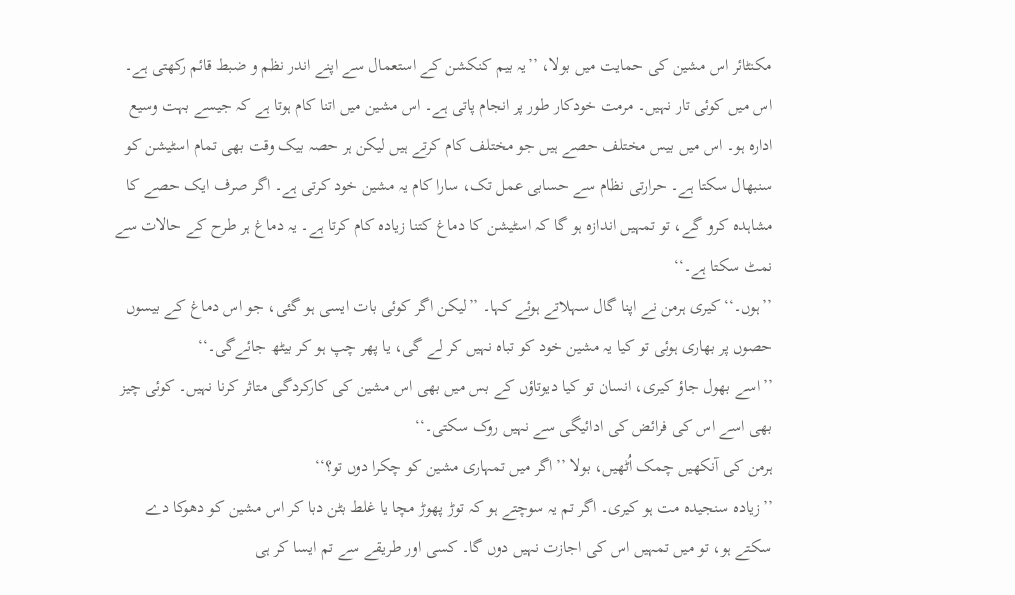مکنٹائر اس مشین کی حمایت میں بولا، ’’یہ بیم کنکشن کے استعمال سے اپنے اندر نظم و ضبط قائم رکھتی ہے۔ اس میں کوئی تار نہیں۔ مرمت خودکار طور پر انجام پاتی ہے۔ اس مشین میں اتنا کام ہوتا ہے کہ جیسے بہت وسیع ادارہ ہو۔ اس میں بیس مختلف حصے ہیں جو مختلف کام کرتے ہیں لیکن ہر حصہ بیک وقت بھی تمام اسٹیشن کو سنبھال سکتا ہے۔ حرارتی نظام سے حسابی عمل تک، سارا کام یہ مشین خود کرتی ہے۔ اگر صرف ایک حصے کا مشاہدہ کرو گے، تو تمہیں اندازہ ہو گا کہ اسٹیشن کا دماغ کتنا زیادہ کام کرتا ہے۔ یہ دماغ ہر طرح کے حالات سے نمٹ سکتا ہے۔‘‘
’’ہوں۔‘‘ کیری ہرمن نے اپنا گال سہلاتے ہوئے کہا۔ ’’لیکن اگر کوئی بات ایسی ہو گئی، جو اس دماغ کے بیسوں حصوں پر بھاری ہوئی تو کیا یہ مشین خود کو تباہ نہیں کر لے گی، یا پھر چپ ہو کر بیٹھ جائےگی۔‘‘
’’اسے بھول جاؤ کیری، انسان تو کیا دیوتاؤں کے بس میں بھی اس مشین کی کارکردگی متاثر کرنا نہیں۔ کوئی چیز بھی اسے اس کی فرائض کی ادائیگی سے نہیں روک سکتی۔‘‘
ہرمن کی آنکھیں چمک اُٹھیں، بولا ’’اگر میں تمہاری مشین کو چکرا دوں تو؟‘‘
’’زیادہ سنجیدہ مت ہو کیری۔ اگر تم یہ سوچتے ہو کہ توڑ پھوڑ مچا یا غلط بٹن دبا کر اس مشین کو دھوکا دے سکتے ہو، تو میں تمہیں اس کی اجازت نہیں دوں گا۔ کسی اور طریقے سے تم ایسا کر ہی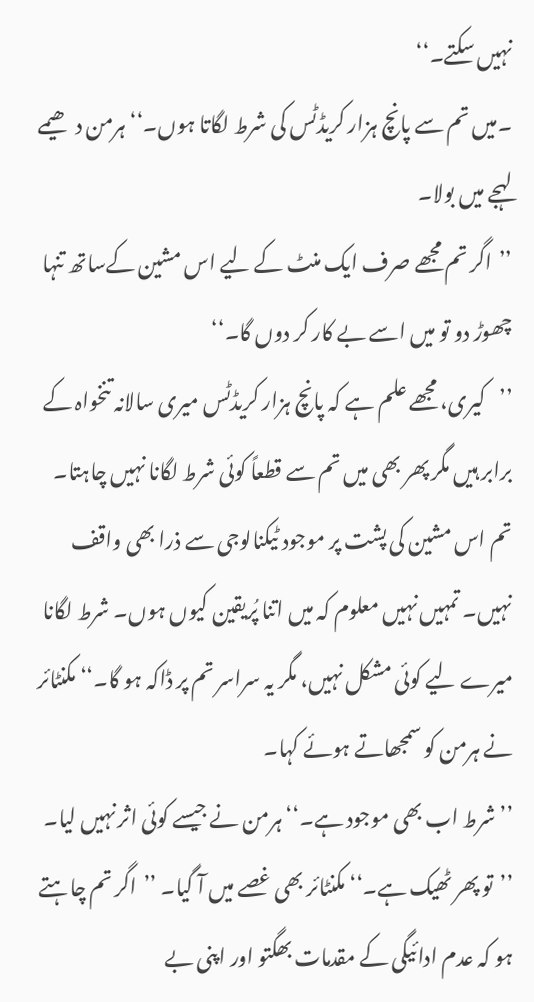نہیں سکتے۔‘‘
۔میں تم سے پانچ ہزار کریڈٹس کی شرط لگاتا ہوں۔‘‘ ہرمن دھیمے لہجے میں بولا۔
’’اگر تم مجھے صرف ایک منٹ کے لیے اس مشین کےساتھ تنہا چھوڑ دو تو میں اسے بے کار کر دوں گا۔‘‘
’’کیری، مجھے علم ہے کہ پانچ ہزار کریڈٹس میری سالانہ تنخواہ کے برابر ہیں مگر پھر بھی میں تم سے قطعاً کوئی شرط لگانا نہیں چاہتا۔ تم اس مشین کی پشت پر موجود ٹیکنالوجی سے ذرا بھی واقف نہیں۔ تمہیں نہیں معلوم کہ میں اتنا پُریقین کیوں ہوں۔ شرط لگانا میرے لیے کوئی مشکل نہیں، مگر یہ سراسر تم پر ڈاکہ ہو گا۔‘‘ مکنٹائر نے ہرمن کو سمجھاتے ہوئے کہا۔
’’شرط اب بھی موجود ہے۔‘‘ ہرمن نے جیسے کوئی اثر نہیں لیا۔
’’تو پھر ٹھیک ہے۔‘‘ مکنٹائر بھی غصے میں آ گیا۔ ’’اگر تم چاہتے ہو کہ عدم ادائیگی کے مقدمات بھگتو اور اپنی بے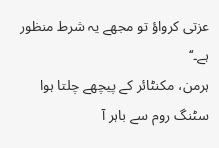عزتی کرواؤ تو مجھے یہ شرط منظور ہے۔‘‘
ہرمن، مکنٹائر کے پیچھے چلتا ہوا سٹنگ روم سے باہر آ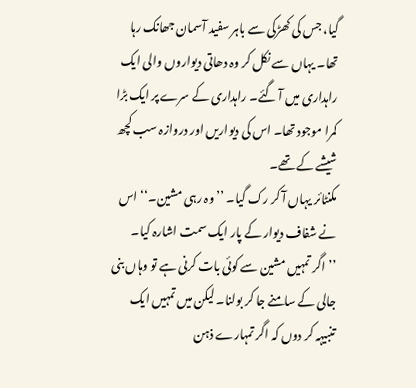گیا، جس کی کھڑکی سے باہر سفید آسمان جھانک رہا تھا۔ یہاں سے نکل کر وہ دھاتی دیواروں والی ایک راہداری میں آ گئے۔ راہداری کے سرے پر ایک بڑا کمرا موجود تھا۔ اس کی دیواریں اور دروازہ سب کچھ شیشے کے تھے۔
مکنٹائر یہاں آ کر رک گیا۔ ’’وہ رہی مشین۔‘‘ اس نے شفاف دیوار کے پار ایک سمت اشارہ کیا۔ ’’اگر تمہیں مشین سے کوئی بات کرنی ہے تو وہاں بنی جالی کے سامنے جا کر بولنا۔ لیکن میں تمہیں ایک تنبیہہ کر دوں کہ اگر تمہارے ذہن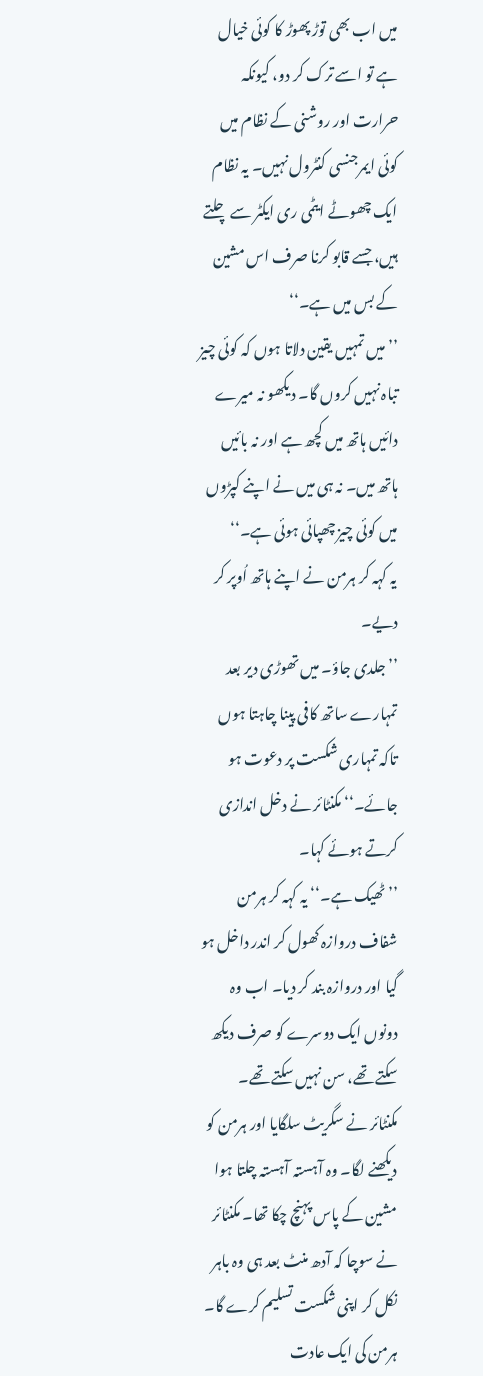میں اب بھی توڑ پھوڑ کا کوئی خیال ہے تو اسے ترک کر دو، کیونکہ حرارت اور روشنی کے نظام میں کوئی ایمرجنسی کنٹرول نہیں۔ یہ نظام ایک چھوٹے ایٹمی ری ایکٹر سے چلتے ہیں، جسے قابو کرنا صرف اس مشین کے بس میں ہے۔‘‘
’’میں تمہیں یقین دلاتا ہوں کہ کوئی چیز تباہ نہیں کروں گا۔ دیکھو نہ میرے دائیں ہاتھ میں کچھ ہے اور نہ بائیں ہاتھ میں۔ نہ ہی میں نے اپنے کپڑوں میں کوئی چیز چھپائی ہوئی ہے۔‘‘
یہ کہہ کر ہرمن نے اپنے ہاتھ اُوپر کر دیے۔
’’جلدی جاؤ۔ میں تھوڑی دیر بعد تمہارے ساتھ کافی پینا چاہتا ہوں تاکہ تمہاری شکست پر دعوت ہو جائے۔‘‘ مکنٹائر نے دخل اندازی کرتے ہوئے کہا۔
’’ٹھیک ہے۔‘‘ یہ کہہ کر ہرمن شفاف دروازہ کھول کر اندر داخل ہو گیا اور دروازہ بند کر دیا۔ اب وہ دونوں ایک دوسرے کو صرف دیکھ سکتے تھے، سن نہیں سکتے تھے۔
مکنٹائر نے سگریٹ سلگایا اور ہرمن کو دیکھنے لگا۔ وہ آہستہ آہستہ چلتا ہوا مشین کے پاس پہنچ چکا تھا۔ مکنٹائر نے سوچا کہ آدھ منٹ بعد ہی وہ باہر نکل کر اپنی شکست تسلیم کرے گا۔
ہرمن کی ایک عادت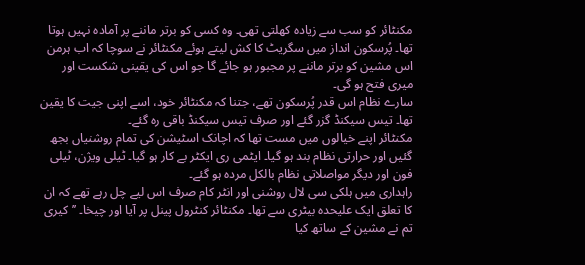مکنٹائر کو سب سے زیادہ کھلتی تھی۔ وہ کسی کو برتر ماننے پر آمادہ نہیں ہوتا تھا۔ پُرسکون انداز میں سگریٹ کا کش لیتے ہوئے مکنٹائر نے سوچا کہ اب ہرمن اس مشین کو برتر ماننے پر مجبور ہو جائے گا جو اس کی یقینی شکست اور میری فتح ہو گی۔
سارے نظام اس قدر پُرسکون تھے، جتنا کہ مکنٹائر خود، اسے اپنی جیت کا یقین تھا۔ تیس سیکنڈ گزر گئے اور صرف تیس سیکنڈ باقی رہ گئے۔
مکنٹائر اپنے خیالوں میں مست تھا کہ اچانک اسٹیشن کی تمام روشنیاں بجھ گئیں اور حرارتی نظام بند ہو گیا۔ ایٹمی ری ایکٹر بے کار ہو گیا۔ ٹیلی ویژن، ٹیلی فون اور دیگر مواصلاتی نظام بالکل مردہ ہو گئے۔
راہداری میں ہلکی سی لال روشنی اور انٹر کام صرف اس لیے چل رہے تھے کہ ان کا تعلق ایک علیحدہ بیٹری سے تھا۔ مکنٹائر کنٹرول پینل پر آیا اور چیخا۔ ’’کیری تم نے مشین کے ساتھ کیا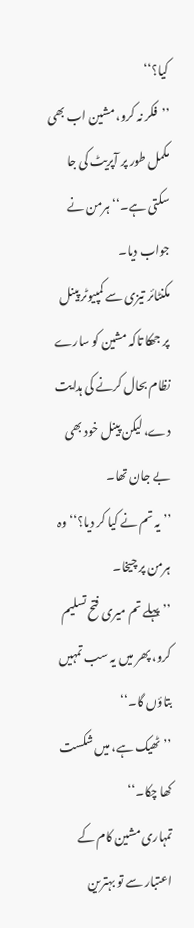کیا؟‘‘
’’فکر نہ کرو، مشین اب بھی مکمل طور پر آپریٹ کی جا سکتی ہے۔‘‘ ہرمن نے جواب دیا۔
مکنٹائر تیزی سے کمپیوٹر پینل پر جھکا تاکہ مشین کو سارے نظام بحال کرنے کی ہدایت دے، لیکن پینل خود بھی بے جان تھا۔
’’یہ تم نے کیا کر دیا؟‘‘ وہ ہرمن پر چیخا۔
’’پہلے تم میری فتح تسلیم کرو، پھر میں یہ سب تمہیں بتاؤں گا۔‘‘
’’ٹھیک ہے، میں شکست کھا چکا۔‘‘
تمہاری مشین کام کے اعتبار سے تو بہترین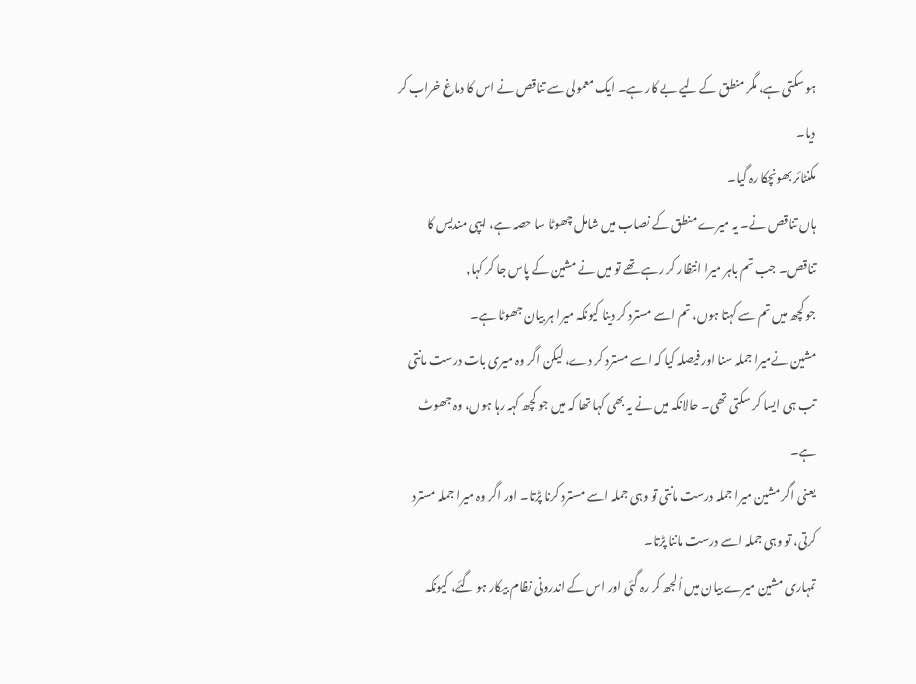ہو سکتی ہے، مگر منطق کے لیے بے کار ہے۔ ایک معمولی سے تناقص نے اس کا دماغ خراب کر دیا۔
مکنٹائر بھونچکا رہ گیا۔
ہاں تناقص نے۔ یہ میرے منطق کے نصاب میں شامل چھوٹا سا حصہ ہے، ایپی مندیس کا تناقص۔ جب تم باہر میرا انتظار کر رہے تھے تو میں نے مشین کے پاس جا کر کہا,
جو کچھ میں تم سے کہتا ہوں، تم اسے مسترد کر دینا کیونکہ میرا ہر بیان جھوٹا ہے۔
مشین نےمیرا جملہ سنا اور فیصلہ کیا کہ اسے مسترد کر دے، لیکن اگر وہ میری بات درست مانتی تب ہی ایسا کر سکتی تھی۔ حالانکہ میں نے یہ بھی کہا تھا کہ میں جو کچھ کہہ رہا ہوں، وہ جھوٹ ہے۔
یعنی اگر مشین میرا جملہ درست مانتی تو وہی جملہ اسے مسترد کرنا پڑتا۔ اور اگر وہ میرا جملہ مسترد کرتی، تو وہی جملہ اسے درست ماننا پڑتا۔
تمہاری مشین میرے بیان میں اُلجھ کر رہ گئی اور اس کے اندرونی نظام بیکار ہو گئے، کیونکہ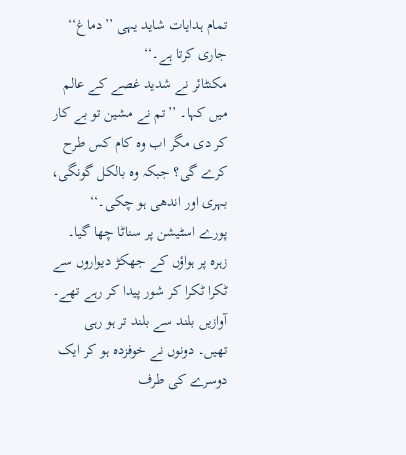تمام ہدایات شاید یہی ’’دماغ‘‘ جاری کرتا ہے۔‘‘
مکنٹائر نے شدید غصے کے عالم میں کہا۔ ’’تم نے مشین تو بے کار کر دی مگر اب وہ کام کس طرح کرے گی؟ جبکہ وہ بالکل گونگی، بہری اور اندھی ہو چکی۔‘‘
پورے اسٹیشن پر سناٹا چھا گیا۔ زہرہ پر ہواؤں کے جھکڑ دیواروں سے ٹکرا ٹکرا کر شور پیدا کر رہے تھے۔ آوازیں بلند سے بلند تر ہو رہی تھیں۔ دونوں نے خوفزدہ ہو کر ایک دوسرے کی طرف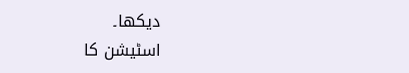دیکھا۔
اسٹیشن کا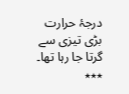درجۂ حرارت بڑی تیزی سے گرتا جا رہا تھا۔
٭٭٭